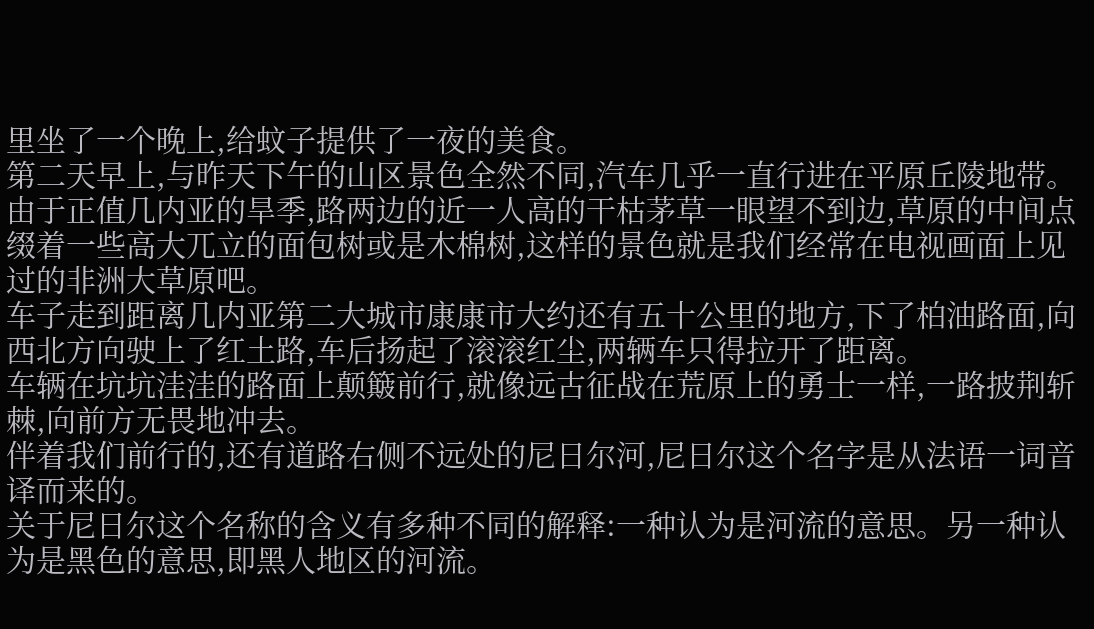里坐了一个晚上,给蚊子提供了一夜的美食。
第二天早上,与昨天下午的山区景色全然不同,汽车几乎一直行进在平原丘陵地带。
由于正值几内亚的旱季,路两边的近一人高的干枯茅草一眼望不到边,草原的中间点缀着一些高大兀立的面包树或是木棉树,这样的景色就是我们经常在电视画面上见过的非洲大草原吧。
车子走到距离几内亚第二大城市康康市大约还有五十公里的地方,下了柏油路面,向西北方向驶上了红土路,车后扬起了滚滚红尘,两辆车只得拉开了距离。
车辆在坑坑洼洼的路面上颠簸前行,就像远古征战在荒原上的勇士一样,一路披荆斩棘,向前方无畏地冲去。
伴着我们前行的,还有道路右侧不远处的尼日尔河,尼日尔这个名字是从法语一词音译而来的。
关于尼日尔这个名称的含义有多种不同的解释:一种认为是河流的意思。另一种认为是黑色的意思,即黑人地区的河流。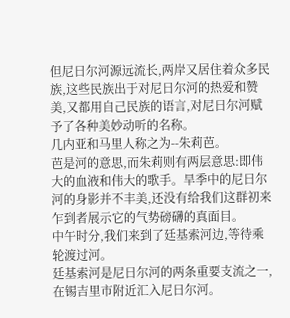但尼日尔河源远流长,两岸又居住着众多民族,这些民族出于对尼日尔河的热爱和赞美,又都用自己民族的语言,对尼日尔河赋予了各种美妙动听的名称。
几内亚和马里人称之为--朱莉芭。
芭是河的意思,而朱莉则有两层意思:即伟大的血液和伟大的歌手。旱季中的尼日尔河的身影并不丰美,还没有给我们这群初来乍到者展示它的气势磅礴的真面目。
中午时分,我们来到了廷基索河边,等待乘轮渡过河。
廷基索河是尼日尔河的两条重要支流之一,在锡吉里市附近汇入尼日尔河。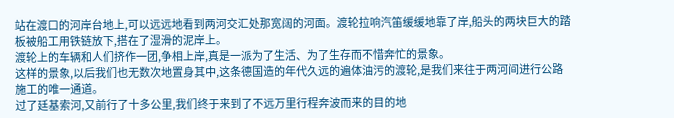站在渡口的河岸台地上,可以远远地看到两河交汇处那宽阔的河面。渡轮拉响汽笛缓缓地靠了岸,船头的两块巨大的踏板被船工用铁链放下,搭在了湿滑的泥岸上。
渡轮上的车辆和人们挤作一团,争相上岸,真是一派为了生活、为了生存而不惜奔忙的景象。
这样的景象,以后我们也无数次地置身其中,这条德国造的年代久远的遍体油污的渡轮,是我们来往于两河间进行公路施工的唯一通道。
过了廷基索河,又前行了十多公里,我们终于来到了不远万里行程奔波而来的目的地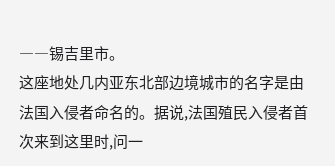――锡吉里市。
这座地处几内亚东北部边境城市的名字是由法国入侵者命名的。据说,法国殖民入侵者首次来到这里时,问一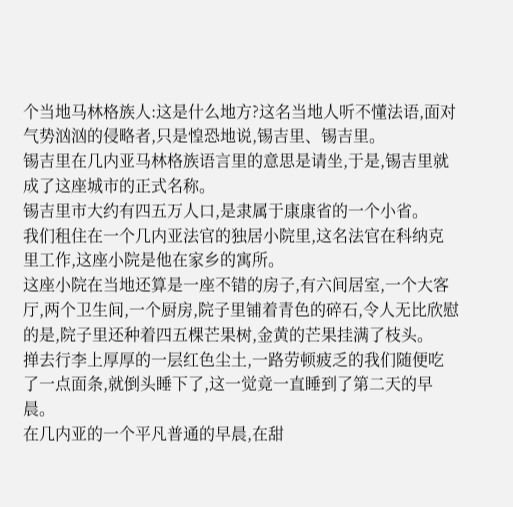个当地马林格族人:这是什么地方?这名当地人听不懂法语,面对气势汹汹的侵略者,只是惶恐地说,锡吉里、锡吉里。
锡吉里在几内亚马林格族语言里的意思是请坐,于是,锡吉里就成了这座城市的正式名称。
锡吉里市大约有四五万人口,是隶属于康康省的一个小省。
我们租住在一个几内亚法官的独居小院里,这名法官在科纳克里工作,这座小院是他在家乡的寓所。
这座小院在当地还算是一座不错的房子,有六间居室,一个大客厅,两个卫生间,一个厨房,院子里铺着青色的碎石,令人无比欣慰的是,院子里还种着四五棵芒果树,金黄的芒果挂满了枝头。
掸去行李上厚厚的一层红色尘土,一路劳顿疲乏的我们随便吃了一点面条,就倒头睡下了,这一觉竟一直睡到了第二天的早晨。
在几内亚的一个平凡普通的早晨,在甜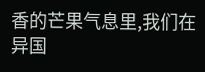香的芒果气息里,我们在异国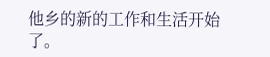他乡的新的工作和生活开始了。